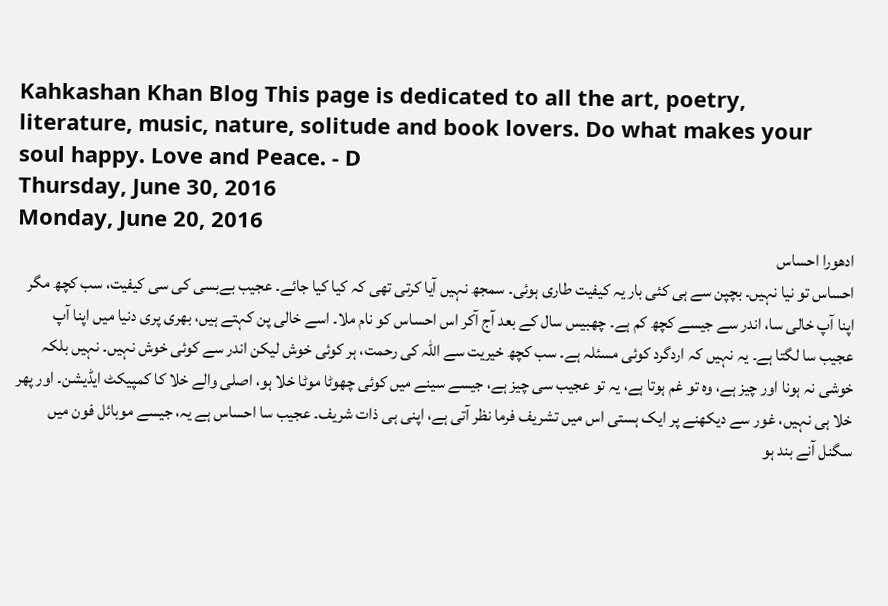Kahkashan Khan Blog This page is dedicated to all the art, poetry, literature, music, nature, solitude and book lovers. Do what makes your soul happy. Love and Peace. - D
Thursday, June 30, 2016
Monday, June 20, 2016
ادھورا احساس
احساس تو نیا نہیں۔ بچپن سے ہی کئی بار یہ کیفیت طاری ہوئی۔ سمجھ نہیں آیا کرتی تھی کہ کیا کیا جائے۔ عجیب بےبسی کی سی کیفیت، سب کچھ مگر اپنا آپ خالی سا، اندر سے جیسے کچھ کم ہے۔ چھبیس سال کے بعد آج آکر اس احساس کو نام ملا۔ اسے خالی پن کہتے ہیں، بھری پری دنیا میں اپنا آپ عجیب سا لگتا ہے۔ یہ نہیں کہ اردگرد کوئی مسئلہ ہے۔ سب کچھ خیریت سے اللہ کی رحمت، ہر کوئی خوش لیکن اندر سے کوئی خوش نہیں۔ نہیں بلکہ خوشی نہ ہونا اور چیز ہے، وہ تو غم ہوتا ہے، یہ تو عجیب سی چیز ہے، جیسے سینے میں کوئی چھوٹا موٹا خلا ہو، اصلی والے خلا کا کمپیکٹ ایڈیشن۔ اور پھر خلا ہی نہیں، غور سے دیکھنے پر ایک ہستی اس میں تشریف فرما نظر آتی ہے، اپنی ہی ذات شریف۔ عجیب سا احساس ہے یہ، جیسے موبائل فون میں سگنل آنے بند ہو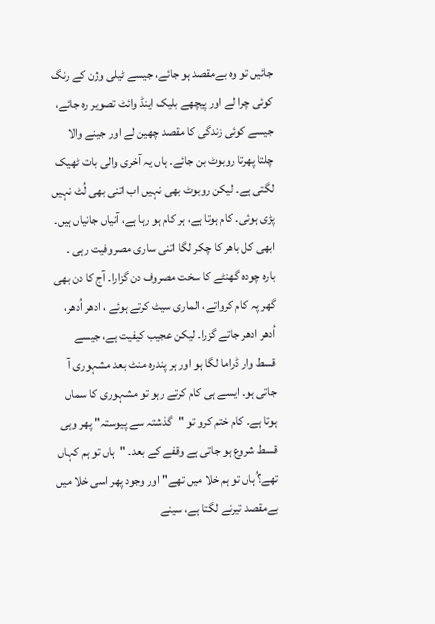جائیں تو وہ بےمقصد ہو جائے، جیسے ٹیلی وژن کے رنگ کوئی چرا لے اور پیچھے بلیک اینڈ وائٹ تصویر رہ جائے، جیسے کوئی زندگی کا مقصد چھین لے اور جینے والا چلتا پھرتا روبوٹ بن جائے۔ ہاں یہ آخری والی بات ٹھیک لگتی ہے۔ لیکن روبوٹ بھی نہیں اب اتنی بھی لُٹ نہیں پڑی ہوئی۔ کام ہوتا ہے، ہر کام ہو رہا ہے، آنیاں جانیاں ہیں۔ ابھی کل باهر کا چکر لگا اتنی ساری مصروفیت رہی ۔ بارہ چودہ گھنٹے کا سخت مصروف دن گزارا۔ آج کا دن بھی گھر پہ کام کرواتے، الماری سیٹ کرتے ہوئے ، ادھر اُدھر، اُدھر ادھر جاتے گزرا۔ لیکن عجیب کیفیت ہے، جیسے قسط وار ڈراما لگا ہو اور ہر پندرہ منٹ بعد مشہوری آ جاتی ہو۔ ایسے ہی کام کرتے رہو تو مشہوری کا سماں ہوتا ہے۔ کام ختم کرو تو "گذشتہ سے پیوستہ" پھر وہی قسط شروع ہو جاتی ہے وقفے کے بعد۔ "ہاں تو ہم کہاں تھے؟ُ ہاں تو ہم خلا میں تھے" اور وجود پھر اسی خلا میں بےمقصد تیرنے لگتا ہے، سینے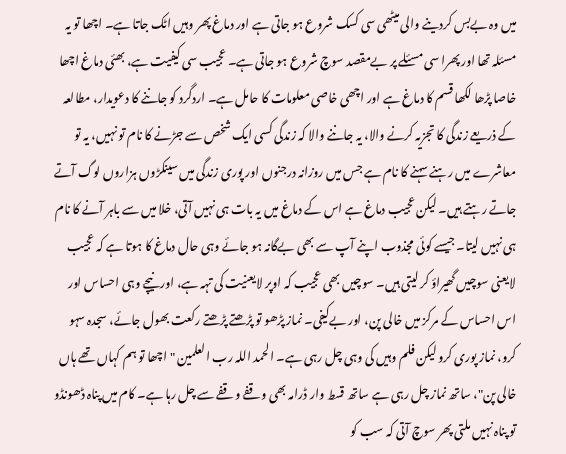میں وہ بےبس کردینے والی میٹھی سی کسک شروع ہو جاتی ہے اور دماغ پھر وہیں اٹک جاتا ہے۔ اچھا تو یہ مسئلہ تھا اور پھرا سی مسئلے پر بےمقصد سوچ شروع ہو جاتی ہے۔ عجیب سی کیفیت ہے، بھئی دماغ اچھا خاصا پڑھا لکھا قسم کا دماغ ہے اور اچھی خاصی معلومات کا حامل ہے۔ اردگرد کو جاننے کا دعویدار، مطالعہ کے ذریعے زندگی کا تجزیہ کرنے والا، یہ جاننے والا کہ زندگی کسی ایک شخص سے جڑنے کا نام تو نہیں، یہ تو معاشرے میں رہنے سہنے کا نام ہے جس میں روزانہ درجنوں اور پوری زندگی میں سینکڑوں ہزاروں لوگ آتے جاتے رہتے ہیں۔ لیکن عجیب دماغ ہے اس کے دماغ میں یہ بات ہی نہیں آتی، خلا میں سے باہر آنے کا نام ہی نہیں لیتا۔ جیسے کوئی مجذوب اپنے آپ سے بھی بےگانہ ہو جائے وہی حال دماغ کا ہوتا ہے کہ عجیب لایعنی سوچیں گھیراؤ کر لیتی ہیں۔ سوچیں بھی عجیب کہ اوپر لایعنیت کی تہہ ہے، اور نیچے وہی احساس اور اس احساس کے مرکز میں خالی پن، اور بےکیفی۔ نماز پڑھو تو پڑھتے پڑھتے رکعت بھول جائے، سجدہ سہو کرو، نماز پوری کرو لیکن فلم وہیں کی وہی چل رہی ہے۔ الحمد اللہ رب العلمین "اچھا تو ہم کہاں تھے ہاں خالی پن"، ساتھ نماز چل رہی ہے ساتھ قسط وار ڈرامہ بھی وقفے وقفے سے چل رہا ہے۔ کام میں پناہ ڈھونڈو تو پناہ نہیں ملتی پھر سوچ آتی کہ سب کو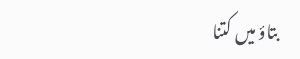بتاؤ میں کتنا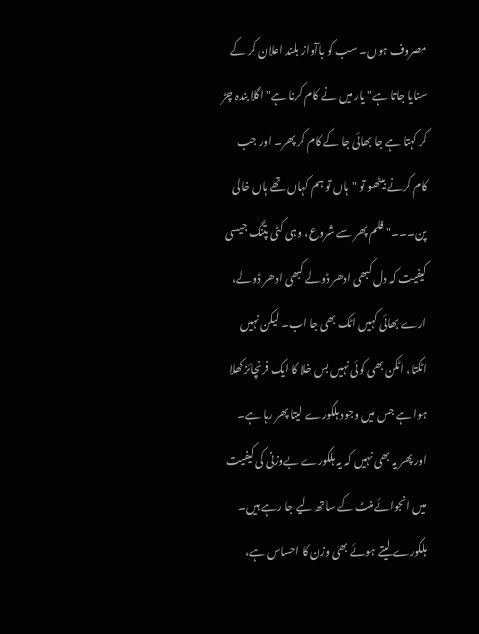مصروف ہوں۔ سب کو باآواز بلند اعلان کر کے سنایا جاتا ہے" یار میں نے کام کرنا ہے" اگلا بندہ چڑ کر کہتا ہے جا بھائی جا کے کام کر پھر۔ اور جب کام کرنے بیٹھو تو "ہاں تو ہم کہاں تھے ہاں خالی پن۔۔۔" فلم پھر سے شروع، وہی کٹی پتنگ جیسی کیفیت کہ دل کبھی ادھر ڈولے کبھی ادھر ڈولے، ارے بھائی کہیں اٹک بھی جا اب۔ لیکن نہیں اٹکتا، اٹکن بھی کوئی نہیں بس خلا کا ایک فرنچائز کھلا ہوا ہے جس میں وجود ہلکورے لیتا پھر رہا ہے۔ اور پھر یہ بھی نہیں کہ یہ ہلکورے بےوزنی کی کیفیت میں انجوائےمنٹ کے ساتھ لیے جا رہے ہیں۔ ہلکورے لیتے ہوئے بھی وزن کا احساس ہے،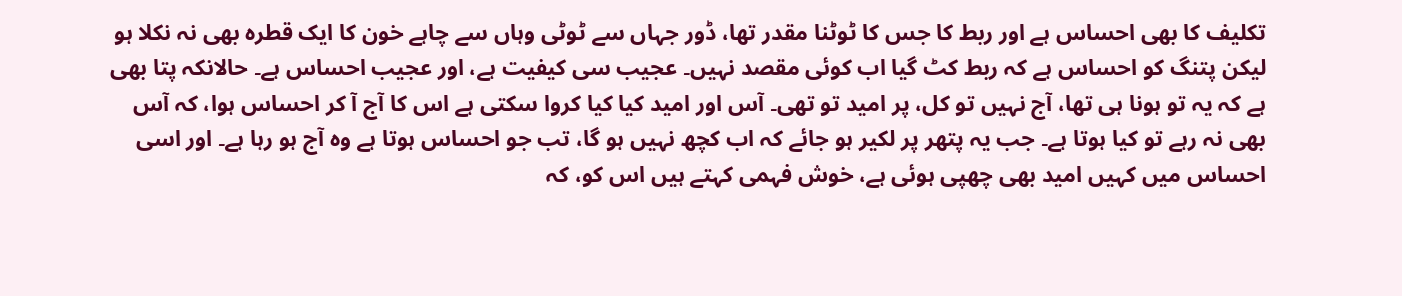تکلیف کا بھی احساس ہے اور ربط کا جس کا ٹوٹنا مقدر تھا، ڈور جہاں سے ٹوٹی وہاں سے چاہے خون کا ایک قطرہ بھی نہ نکلا ہو لیکن پتنگ کو احساس ہے کہ ربط کٹ گیا اب کوئی مقصد نہیں۔ عجیب سی کیفیت ہے، اور عجیب احساس ہے۔ حالانکہ پتا بھی ہے کہ یہ تو ہونا ہی تھا، آج نہیں تو کل، پر امید تو تھی۔ آس اور امید کیا کیا کروا سکتی ہے اس کا آج آ کر احساس ہوا، کہ آس بھی نہ رہے تو کیا ہوتا ہے۔ جب یہ پتھر پر لکیر ہو جائے کہ اب کچھ نہیں ہو گا، تب جو احساس ہوتا ہے وہ آج ہو رہا ہے۔ اور اسی احساس میں کہیں امید بھی چھپی ہوئی ہے، خوش فہمی کہتے ہیں اس کو، کہ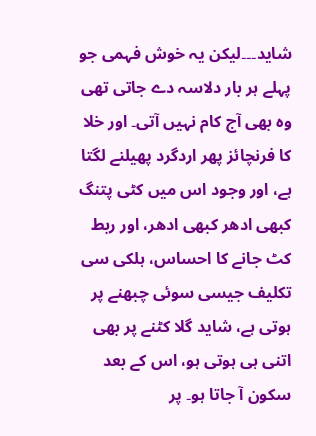شاید۔۔۔لیکن یہ خوش فہمی جو پہلے ہر بار دلاسہ دے جاتی تھی وہ بھی آج کام نہیں آتی۔ اور خلا کا فرنچائز پھر اردگرد پھیلنے لگتا ہے، اور وجود اس میں کٹی پتنگ کبھی ادھر کبھی ادھر، اور ربط کٹ جانے کا احساس، ہلکی سی تکلیف جیسی سوئی چبھنے پر ہوتی ہے، شاید گلا کٹنے پر بھی اتنی ہی ہوتی ہو، اس کے بعد سکون آ جاتا ہو۔ پر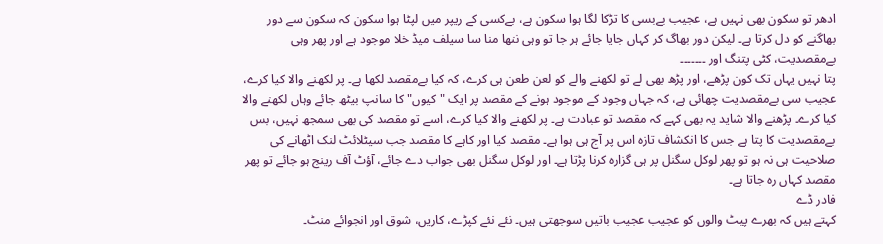ادھر تو سکون بھی نہیں ہے، عجیب بےبسی کا تڑکا لگا ہوا سکون ہے، بےکسی کے ریپر میں لپٹا ہوا سکون کہ سکون سے دور بھاگنے کو دل کرتا ہے۔ لیکن دور بھاگ کر کہاں جایا جائے ہر جا تو وہی ننھا منا سا سیلف میڈ خلا موجود ہے اور پھر وہی بےمقصدیت، کٹی پتنگ اور ۔۔۔۔۔۔۔
پتا نہیں یہاں تک کون پڑھے، اور پڑھ بھی لے تو لکھنے والے کو لعن طعن ہی کرے، کہ کیا بےمقصد لکھا ہے۔ پر لکھنے والا کیا کرے، عجیب سی بےمقصدیت چھائی ہے، کہ جہاں وجود کے موجود ہونے کے مقصد پر ایک "کیوں" کا سانپ بیٹھ جائے وہاں لکھنے والا کیا کرے۔ پڑھنے والا شاید یہ بھی کہے کہ مقصد تو عبادت ہے۔ پر لکھنے والا کیا کرے، اسے تو مقصد کی بھی سمجھ نہیں، بس بےمقصدیت کا پتا ہے جس کا انکشاف تازہ اس پر آج ہی ہوا ہے۔ مقصد کیا اور کاہے کا مقصد جب سیٹلائٹ لنک اٹھانے کی صلاحیت ہی نہ ہو تو پھر لوکل سگنل پر ہی گزارہ کرنا پڑتا ہے۔ اور لوکل سگنل بھی جواب دے جائے، آؤٹ آف رینج ہو جائے تو پھر مقصد کہاں رہ جاتا ہے۔
فادر ڈے
کہتے ہیں کہ بھرے پیٹ والوں کو عجیب عجیب باتیں سوجھتی ہیں۔ نئے نئے کپڑے، کاریں، شوق اور انجوائے منٹ۔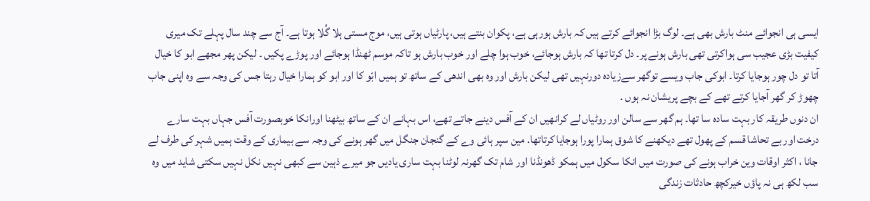ایسی ہی انجوائے منٹ بارش بھی ہے۔ لوگ بڑا انجوائے کرتے ہیں کہ بارش ہورہی ہے، پکوان بنتے ہیں، پارٹیاں ہوتی ہیں، موج مستی ہلا گُلا ہوتا ہے۔ آج سے چند سال پہلے تک میری کیفیت بڑی عجیب سی ہواکرتی تھی بارش ہونے پر۔ دل کرتا تھا کہ بارش ہوجائے، خوب ہوا چلے اور خوب بارش ہو تاکہ موسم ٹھنڈا ہوجائے اور پوڑے پکیں ۔ لیکن پھر مجھے ابو کا خیال آتا تو دل چور ہوجایا کرتا۔ ابوکی جاب ویسے توگھر سےزیادہ دورنہیں تھی لیکن بارش اور وہ بھی اندھی کے ساتھ تو ہمیں ابّو کا اور ابو کو ہمارا خیال رہتا جس کی وجہ سے وہ اپنی جاب چھوڑ کر گھر آجایا کرتے تھے کے بچے پریشان نہ ہوں .
ان دنوں طریقہ کار بہت سادہ سا تھا۔ ہم گھر سے سالن اور روٹیاں لے کرانھیں ان کے آفس دینے جاتے تھے، اس بہانے ان کے ساتھ بیٹھنا اورانکا خوبصورت آفس جہاں بہت سارے درخت اور بے تحاشا قسم کے پھول تھے دیکھنے کا شوق ہمارا پورا ہوجایا کرتاتھا. مین سپر ہائی وے کے گنجان جنگل میں گھر ہونے کی وجہ سے بیماری کے وقت ہمیں شہر کی طرف لے جانا ، اکثر اوقات وین خراب ہونے کی صورت میں انکا سکول میں ہمکو ڈھونڈنا اور شام تک گھرنہ لوٹنا بہت ساری یادیں جو میرے ذہین سے کبھی نہیں نکل نہیں سکتی شاید میں وہ سب لکھ ہی نہ پاؤں خیرکچھ حادثات زندگی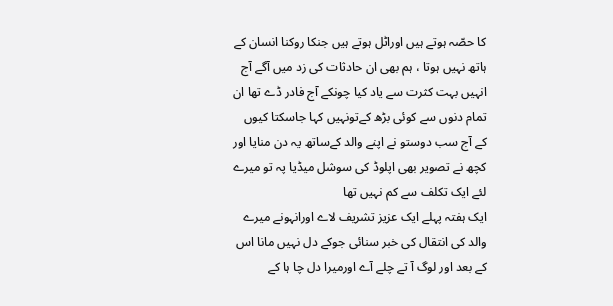کا حصّہ ہوتے ہیں اوراٹل ہوتے ہیں جنکا روکنا انسان کے ہاتھ نہیں ہوتا ، ہم بھی ان حادثات کی زد میں آگے آج انہیں بہت کثرت سے یاد کیا چونکے آج فادر ڈے تھا ان تمام دنوں سے کوئی بڑھ کےتونہیں کہا جاسکتا کیوں کے آج سب دوستو نے اپنے والد کےساتھ یہ دن منایا اور کچھ نے تصویر بھی اپلوڈ کی سوشل میڈیا پہ تو میرے لئے ایک تکلف سے کم نہیں تھا
ایک ہفتہ پہلے ایک عزیز تشریف لاے اورانہونے میرے والد کی انتقال کی خبر سنائی جوکے دل نہیں مانا اس کے بعد اور لوگ آ تے چلے آے اورمیرا دل چا ہا کے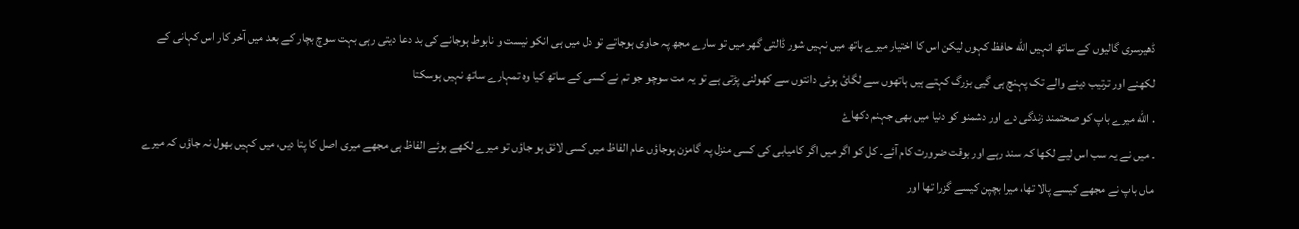ڈھیرسری گالیوں کے ساتھ انہیں الله حافظ کہوں لیکن اس کا اختیار میرے ہاتھ میں نہیں شور ڈالتی گھر میں تو سارے مجھ پہ حاوی ہوجاتے تو دل میں ہی انکو نیست و نابوط ہوجانے کی بد دعا دیتی رہی بہت سوچ بچار کے بعد میں آخر کار اس کہانی کے لکھنے اور ترتیب دینے والے تک پہنچ ہی گیی بزرگ کہتے ہیں ہاتھوں سے لگائ ہوئی دانتوں سے کھولنی پڑتی ہے تو یہ مت سوچو جو تم نے کسی کے ساتھ کیا وہ تمہارے ساتھ نہیں ہوسکتا
. الله میرے باپ کو صحتمند زندگی دے اور دشمنو کو دنیا میں بھی جہنم دکھاۓ
۔ میں نے یہ سب اس لیے لکھا کہ سند رہے اور بوقت ضرورت کام آئے۔ کل کو اگر میں اگر کامیابی کی کسی منزل پہ گامزن ہوجاؤں عام الفاظ میں کسی لائق ہو جاؤں تو میرے لکھے ہوئے الفاظ ہی مجھے میری اصل کا پتا دیں، میں کہیں بھول نہ جاؤں کہ میرے ماں باپ نے مجھے کیسے پالا تھا، میرا بچپن کیسے گزرا تھا اور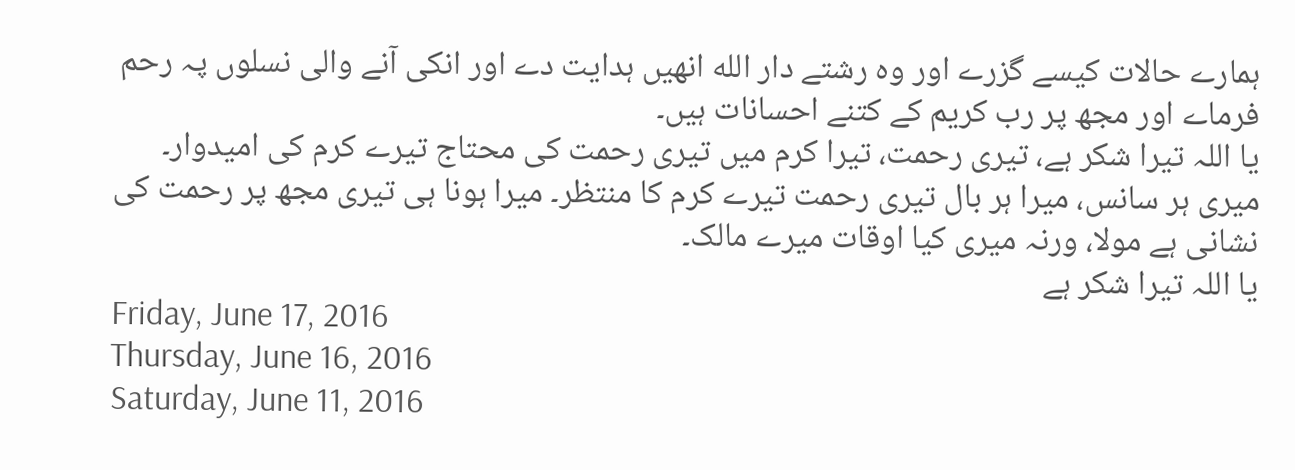ہمارے حالات کیسے گزرے اور وہ رشتے دار الله انھیں ہدایت دے اور انکی آنے والی نسلوں پہ رحم فرماے اور مجھ پر رب کریم کے کتنے احسانات ہیں۔
یا اللہ تیرا شکر ہے، تیری رحمت، تیرا کرم میں تیری رحمت کی محتاج تیرے کرم کی امیدوار۔ میری ہر سانس، میرا ہر بال تیری رحمت تیرے کرم کا منتظر۔ میرا ہونا ہی تیری مجھ پر رحمت کی نشانی ہے مولا، ورنہ میری کیا اوقات میرے مالک۔
یا اللہ تیرا شکر ہے
Friday, June 17, 2016
Thursday, June 16, 2016
Saturday, June 11, 2016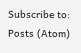Subscribe to:
Posts (Atom)